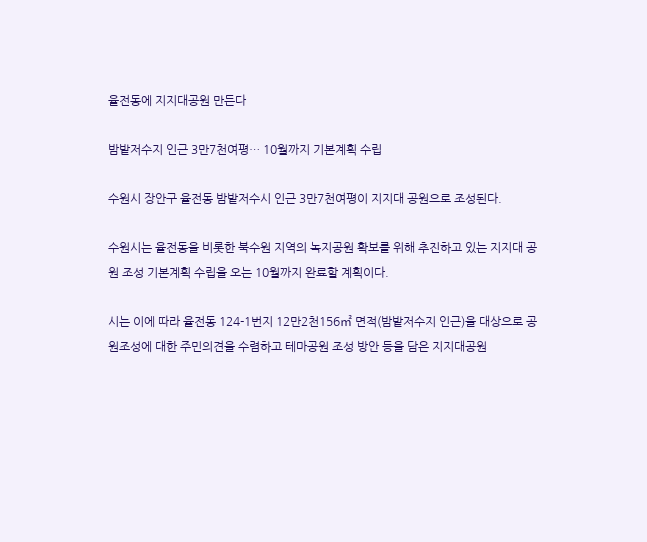율전동에 지지대공원 만든다

밤밭저수지 인근 3만7천여평… 10월까지 기본계획 수립

수원시 장안구 율전동 밤밭저수시 인근 3만7천여평이 지지대 공원으로 조성된다.

수원시는 율전동을 비롯한 북수원 지역의 녹지공원 확보를 위해 추진하고 있는 지지대 공원 조성 기본계획 수립을 오는 10월까지 완료할 계획이다.

시는 이에 따라 율전동 124-1번지 12만2천156㎡ 면적(밤밭저수지 인근)을 대상으로 공원조성에 대한 주민의견을 수렴하고 테마공원 조성 방안 등을 담은 지지대공원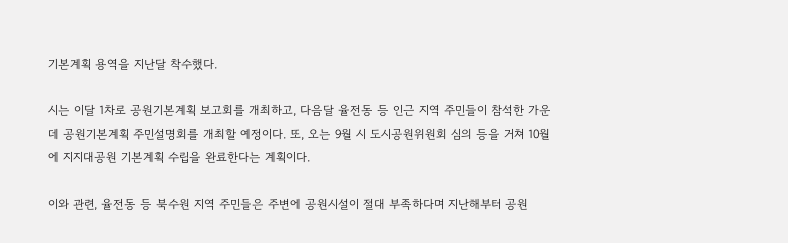기본계획 용역을 지난달 착수했다.

시는 이달 1차로 공원기본계획 보고회를 개최하고, 다음달 율전동 등 인근 지역 주민들이 참석한 가운데 공원기본계획 주민설명회를 개최할 예정이다. 또, 오는 9월 시 도시공원위원회 심의 등을 거쳐 10월에 지지대공원 기본계획 수립을 완료한다는 계획이다.

이와 관련, 율전동 등 북수원 지역 주민들은 주변에 공원시설이 절대 부족하다며 지난해부터 공원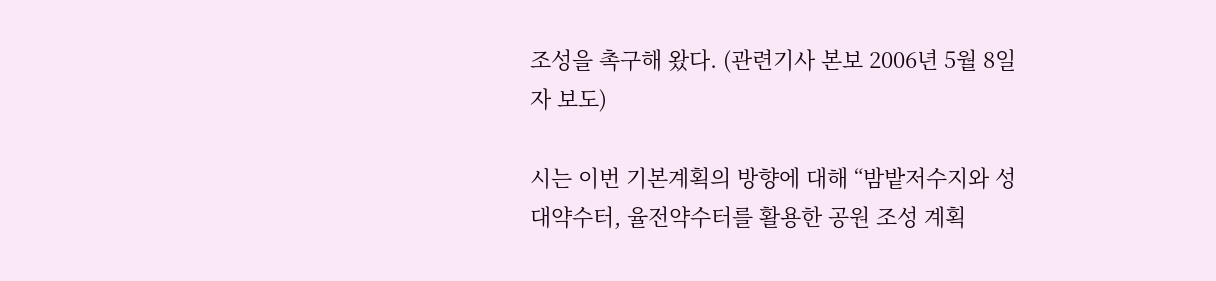조성을 촉구해 왔다. (관련기사 본보 2006년 5월 8일자 보도)

시는 이번 기본계획의 방향에 대해 “밤밭저수지와 성대약수터, 율전약수터를 활용한 공원 조성 계획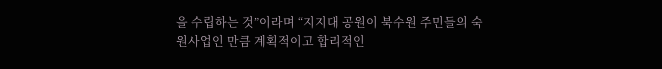을 수립하는 것”이라며 “지지대 공원이 북수원 주민들의 숙원사업인 만큼 계획적이고 합리적인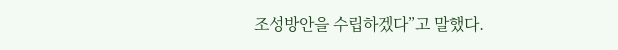조성방안을 수립하겠다”고 말했다.